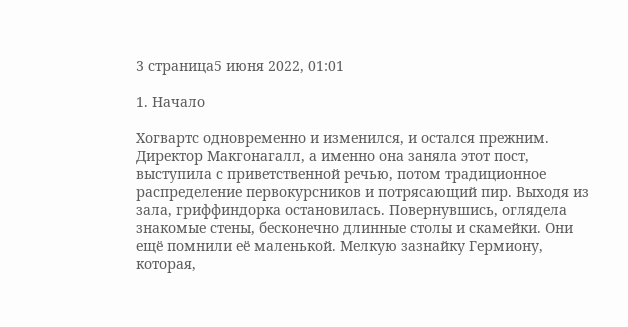3 страница5 июня 2022, 01:01

1. Начало

Хогвартс одновременно и изменился, и остался прежним. Директор Макгонагалл, а именно она заняла этот пост, выступила с приветственной речью, потом традиционное распределение первокурсников и потрясающий пир. Выходя из зала, гриффиндорка остановилась. Повернувшись, оглядела знакомые стены, бесконечно длинные столы и скамейки. Они ещё помнили её маленькой. Мелкую зазнайку Гермиону, которая,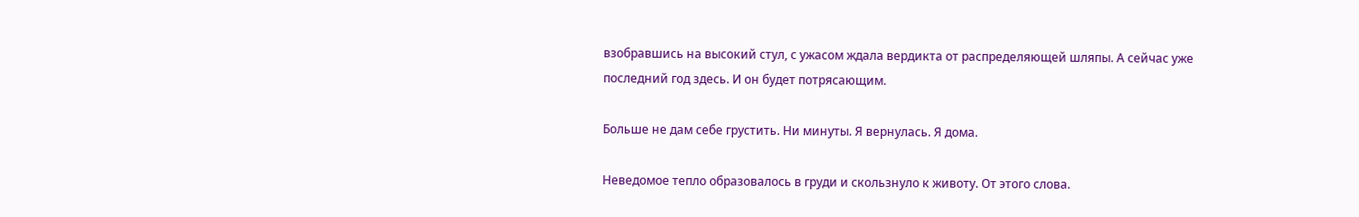взобравшись на высокий стул, с ужасом ждала вердикта от распределяющей шляпы. А сейчас уже последний год здесь. И он будет потрясающим.

Больше не дам себе грустить. Ни минуты. Я вернулась. Я дома.

Неведомое тепло образовалось в груди и скользнуло к животу. От этого слова.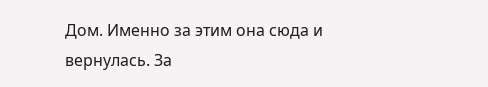Дом. Именно за этим она сюда и вернулась. За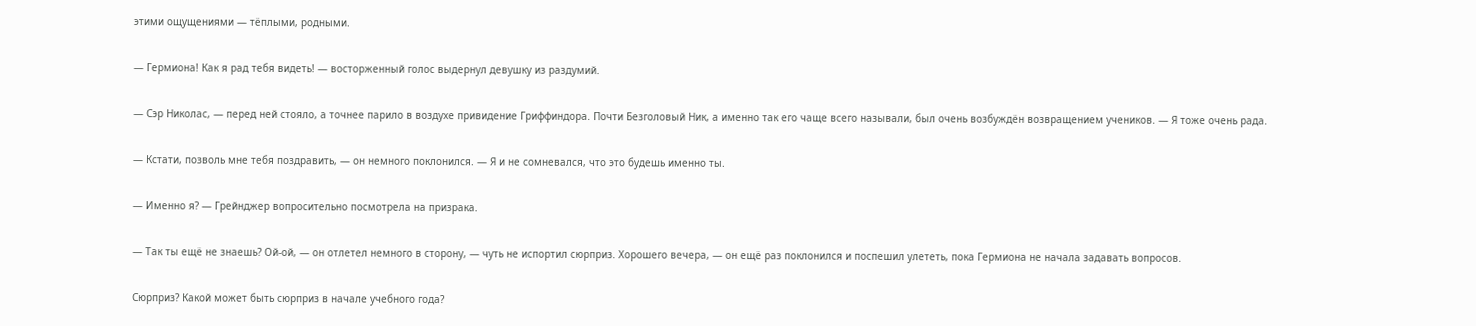этими ощущениями — тёплыми, родными.

— Гермиона! Как я рад тебя видеть! — восторженный голос выдернул девушку из раздумий.

— Сэр Николас, — перед ней стояло, а точнее парило в воздухе привидение Гриффиндора. Почти Безголовый Ник, а именно так его чаще всего называли, был очень возбуждён возвращением учеников. — Я тоже очень рада.

— Кстати, позволь мне тебя поздравить, — он немного поклонился. — Я и не сомневался, что это будешь именно ты.

— Именно я? — Грейнджер вопросительно посмотрела на призрака.

— Так ты ещё не знаешь? Ой-ой, — он отлетел немного в сторону, — чуть не испортил сюрприз. Хорошего вечера, — он ещё раз поклонился и поспешил улететь, пока Гермиона не начала задавать вопросов.

Сюрприз? Какой может быть сюрприз в начале учебного года?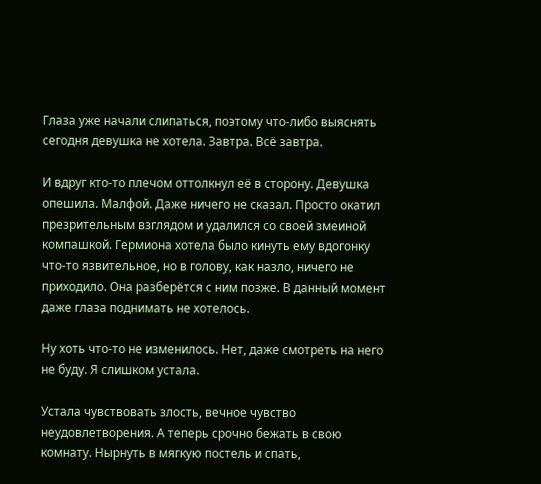Глаза уже начали слипаться, поэтому что-либо выяснять сегодня девушка не хотела. Завтра. Всё завтра.

И вдруг кто-то плечом оттолкнул её в сторону. Девушка опешила. Малфой. Даже ничего не сказал. Просто окатил презрительным взглядом и удалился со своей змеиной компашкой. Гермиона хотела было кинуть ему вдогонку что-то язвительное, но в голову, как назло, ничего не приходило. Она разберётся с ним позже. В данный момент даже глаза поднимать не хотелось.

Ну хоть что-то не изменилось. Нет, даже смотреть на него не буду. Я слишком устала.

Устала чувствовать злость, вечное чувство
неудовлетворения. А теперь срочно бежать в свою комнату. Нырнуть в мягкую постель и спать,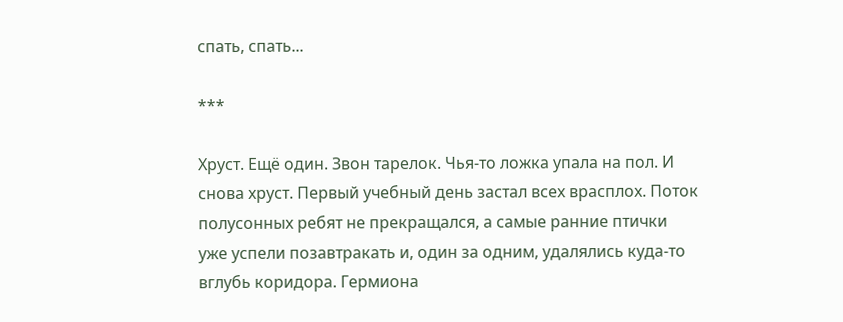спать, спать...

***

Хруст. Ещё один. Звон тарелок. Чья-то ложка упала на пол. И снова хруст. Первый учебный день застал всех врасплох. Поток полусонных ребят не прекращался, а самые ранние птички уже успели позавтракать и, один за одним, удалялись куда-то вглубь коридора. Гермиона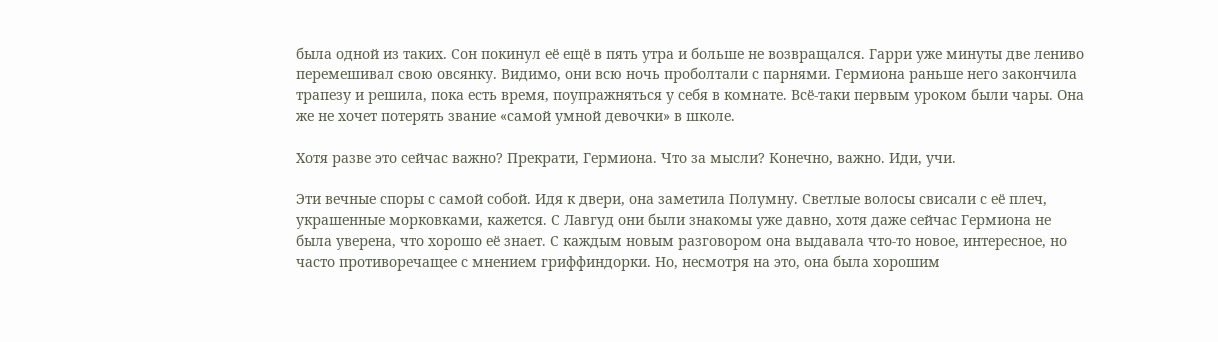была одной из таких. Сон покинул её ещё в пять утра и больше не возвращался. Гарри уже минуты две лениво перемешивал свою овсянку. Видимо, они всю ночь проболтали с парнями. Гермиона раньше него закончила трапезу и решила, пока есть время, поупражняться у себя в комнате. Всё-таки первым уроком были чары. Она же не хочет потерять звание «самой умной девочки» в школе.

Хотя разве это сейчас важно? Прекрати, Гермиона. Что за мысли? Конечно, важно. Иди, учи.

Эти вечные споры с самой собой. Идя к двери, она заметила Полумну. Светлые волосы свисали с её плеч, украшенные морковками, кажется. С Лавгуд они были знакомы уже давно, хотя даже сейчас Гермиона не была уверена, что хорошо её знает. С каждым новым разговором она выдавала что-то новое, интересное, но часто противоречащее с мнением гриффиндорки. Но, несмотря на это, она была хорошим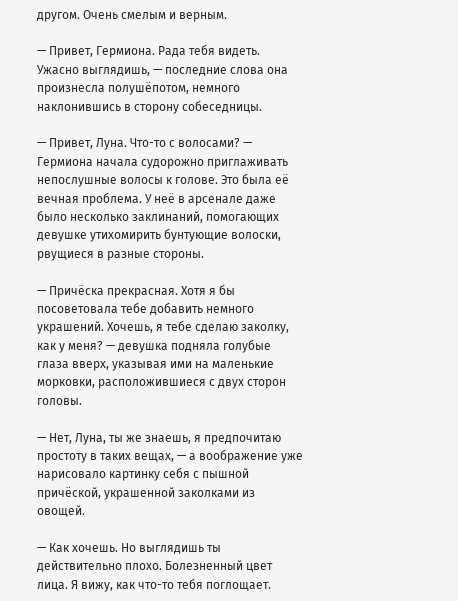другом. Очень смелым и верным.

— Привет, Гермиона. Рада тебя видеть. Ужасно выглядишь, — последние слова она произнесла полушёпотом, немного наклонившись в сторону собеседницы.

— Привет, Луна. Что-то с волосами? — Гермиона начала судорожно приглаживать непослушные волосы к голове. Это была её вечная проблема. У неё в арсенале даже было несколько заклинаний, помогающих девушке утихомирить бунтующие волоски, рвущиеся в разные стороны.

— Причёска прекрасная. Хотя я бы посоветовала тебе добавить немного украшений. Хочешь, я тебе сделаю заколку, как у меня? — девушка подняла голубые глаза вверх, указывая ими на маленькие морковки, расположившиеся с двух сторон головы.

— Нет, Луна, ты же знаешь, я предпочитаю простоту в таких вещах, — а воображение уже нарисовало картинку себя с пышной причёской, украшенной заколками из овощей.

— Как хочешь. Но выглядишь ты действительно плохо. Болезненный цвет лица. Я вижу, как что-то тебя поглощает.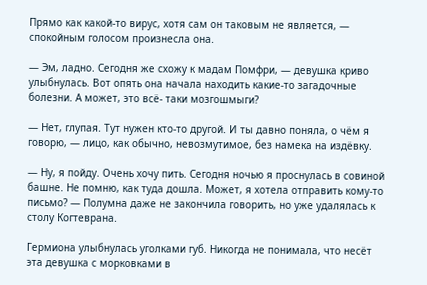Прямо как какой-то вирус, хотя сам он таковым не является, — спокойным голосом произнесла она.

— Эм, ладно. Сегодня же схожу к мадам Помфри, — девушка криво улыбнулась. Вот опять она начала находить какие-то загадочные болезни. А может, это всё- таки мозгошмыги?

— Нет, глупая. Тут нужен кто-то другой. И ты давно поняла, о чём я говорю, — лицо, как обычно, невозмутимое, без намека на издёвку.

— Ну, я пойду. Очень хочу пить. Сегодня ночью я проснулась в совиной башне. Не помню, как туда дошла. Может, я хотела отправить кому-то письмо? — Полумна даже не закончила говорить, но уже удалялась к столу Когтеврана.

Гермиона улыбнулась уголками губ. Никогда не понимала, что несёт эта девушка с морковками в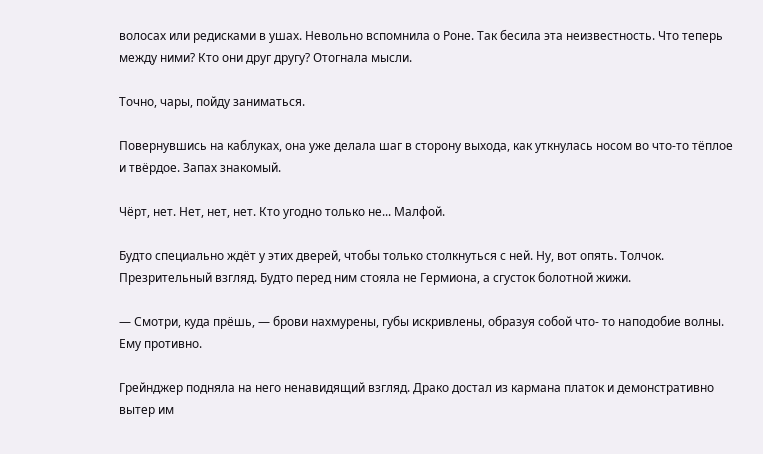волосах или редисками в ушах. Невольно вспомнила о Роне. Так бесила эта неизвестность. Что теперь между ними? Кто они друг другу? Отогнала мысли.

Точно, чары, пойду заниматься.

Повернувшись на каблуках, она уже делала шаг в сторону выхода, как уткнулась носом во что-то тёплое и твёрдое. Запах знакомый.

Чёрт, нет. Нет, нет, нет. Кто угодно только не... Малфой.

Будто специально ждёт у этих дверей, чтобы только столкнуться с ней. Ну, вот опять. Толчок. Презрительный взгляд. Будто перед ним стояла не Гермиона, а сгусток болотной жижи.

— Смотри, куда прёшь, — брови нахмурены, губы искривлены, образуя собой что- то наподобие волны. Ему противно.

Грейнджер подняла на него ненавидящий взгляд. Драко достал из кармана платок и демонстративно вытер им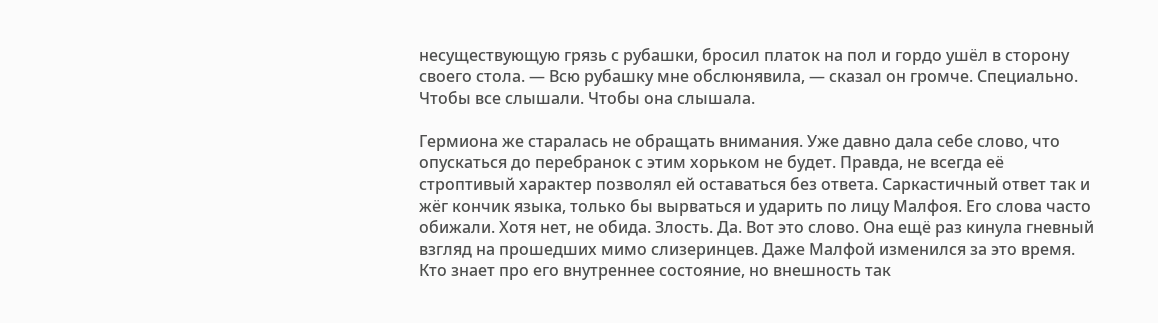несуществующую грязь с рубашки, бросил платок на пол и гордо ушёл в сторону своего стола. — Всю рубашку мне обслюнявила, — сказал он громче. Специально. Чтобы все слышали. Чтобы она слышала.

Гермиона же старалась не обращать внимания. Уже давно дала себе слово, что опускаться до перебранок с этим хорьком не будет. Правда, не всегда её строптивый характер позволял ей оставаться без ответа. Саркастичный ответ так и жёг кончик языка, только бы вырваться и ударить по лицу Малфоя. Его слова часто обижали. Хотя нет, не обида. Злость. Да. Вот это слово. Она ещё раз кинула гневный взгляд на прошедших мимо слизеринцев. Даже Малфой изменился за это время. Кто знает про его внутреннее состояние, но внешность так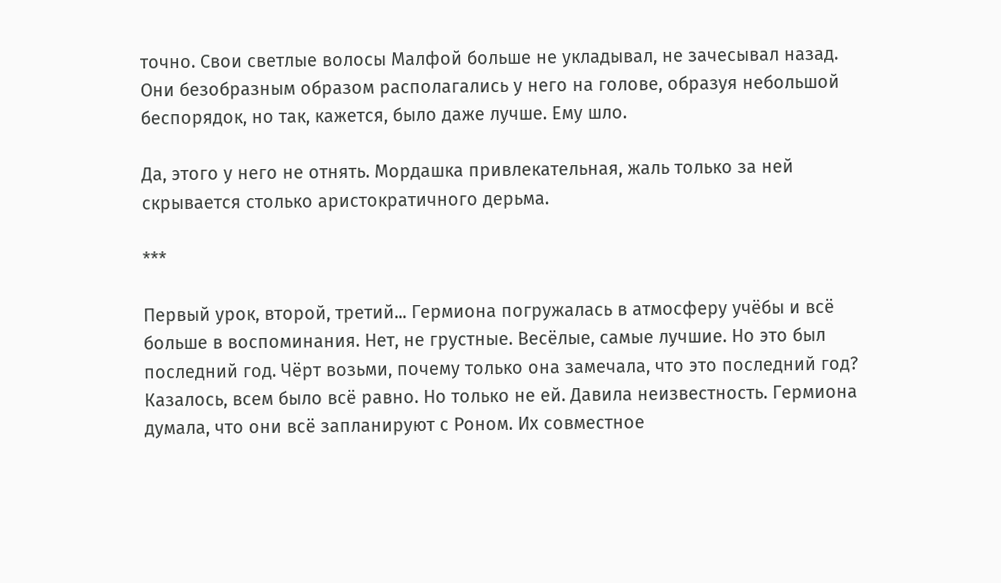точно. Свои светлые волосы Малфой больше не укладывал, не зачесывал назад. Они безобразным образом располагались у него на голове, образуя небольшой беспорядок, но так, кажется, было даже лучше. Ему шло.

Да, этого у него не отнять. Мордашка привлекательная, жаль только за ней скрывается столько аристократичного дерьма.

***

Первый урок, второй, третий... Гермиона погружалась в атмосферу учёбы и всё больше в воспоминания. Нет, не грустные. Весёлые, самые лучшие. Но это был последний год. Чёрт возьми, почему только она замечала, что это последний год? Казалось, всем было всё равно. Но только не ей. Давила неизвестность. Гермиона думала, что они всё запланируют с Роном. Их совместное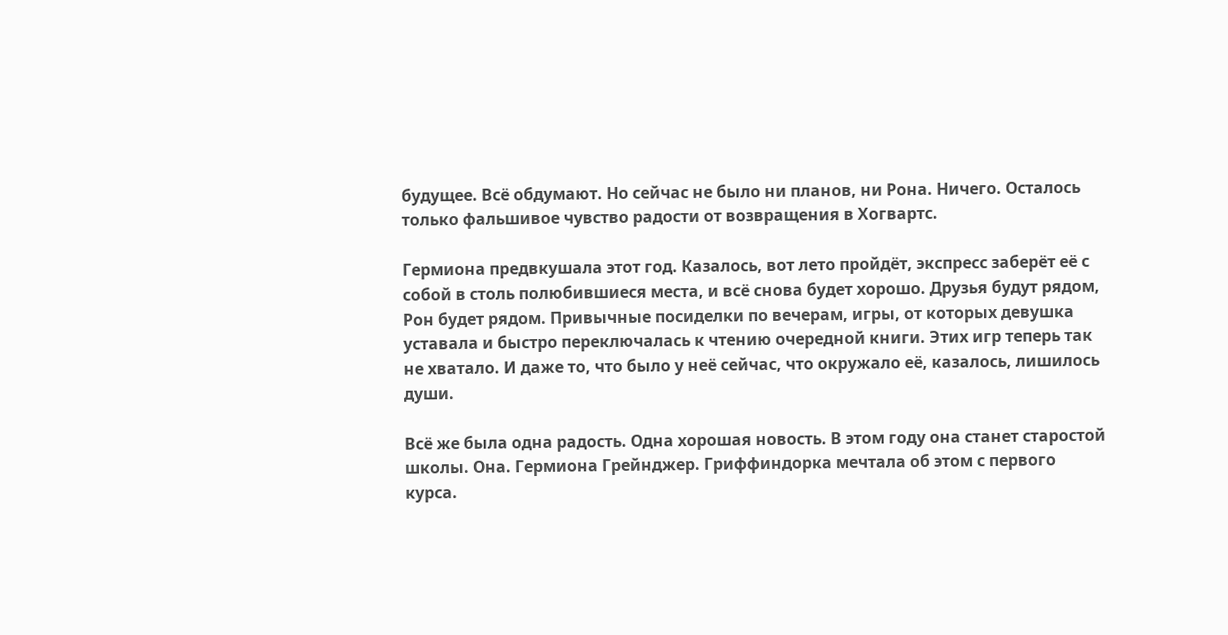будущее. Всё обдумают. Но сейчас не было ни планов, ни Рона. Ничего. Осталось только фальшивое чувство радости от возвращения в Хогвартс.

Гермиона предвкушала этот год. Казалось, вот лето пройдёт, экспресс заберёт её с собой в столь полюбившиеся места, и всё снова будет хорошо. Друзья будут рядом, Рон будет рядом. Привычные посиделки по вечерам, игры, от которых девушка уставала и быстро переключалась к чтению очередной книги. Этих игр теперь так не хватало. И даже то, что было у неё сейчас, что окружало её, казалось, лишилось души.

Всё же была одна радость. Одна хорошая новость. В этом году она станет старостой школы. Она. Гермиона Грейнджер. Гриффиндорка мечтала об этом с первого курса.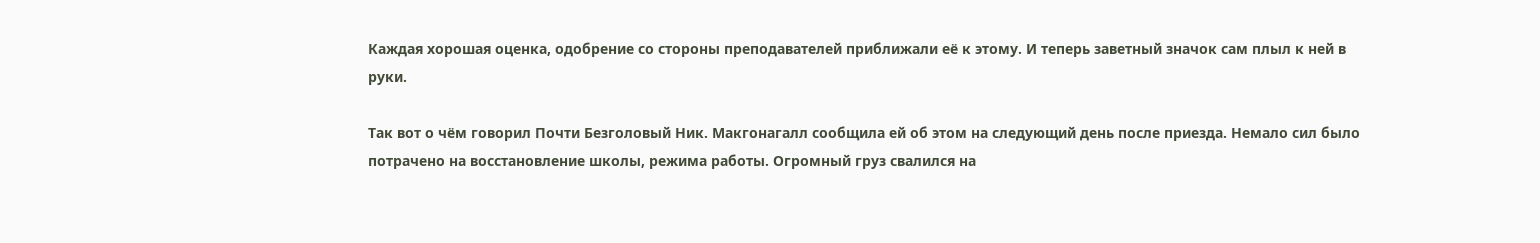Каждая хорошая оценка, одобрение со стороны преподавателей приближали её к этому. И теперь заветный значок сам плыл к ней в руки.

Так вот о чём говорил Почти Безголовый Ник. Макгонагалл сообщила ей об этом на следующий день после приезда. Немало сил было потрачено на восстановление школы, режима работы. Огромный груз свалился на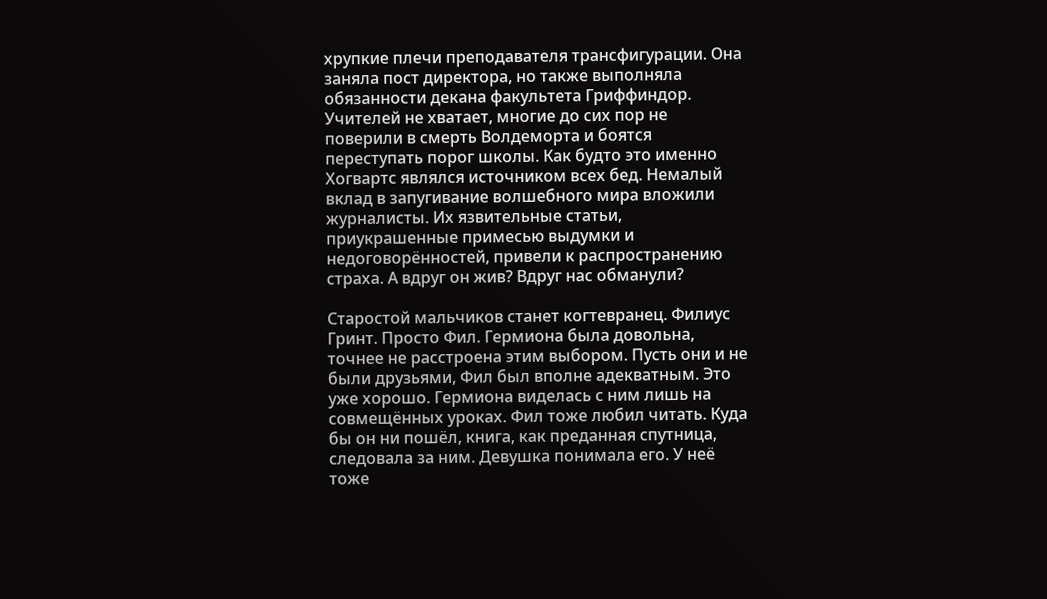хрупкие плечи преподавателя трансфигурации. Она заняла пост директора, но также выполняла обязанности декана факультета Гриффиндор. Учителей не хватает, многие до сих пор не поверили в смерть Волдеморта и боятся переступать порог школы. Как будто это именно Хогвартс являлся источником всех бед. Немалый вклад в запугивание волшебного мира вложили журналисты. Их язвительные статьи, приукрашенные примесью выдумки и недоговорённостей, привели к распространению страха. А вдруг он жив? Вдруг нас обманули?

Старостой мальчиков станет когтевранец. Филиус Гринт. Просто Фил. Гермиона была довольна, точнее не расстроена этим выбором. Пусть они и не были друзьями, Фил был вполне адекватным. Это уже хорошо. Гермиона виделась с ним лишь на совмещённых уроках. Фил тоже любил читать. Куда бы он ни пошёл, книга, как преданная спутница, следовала за ним. Девушка понимала его. У неё тоже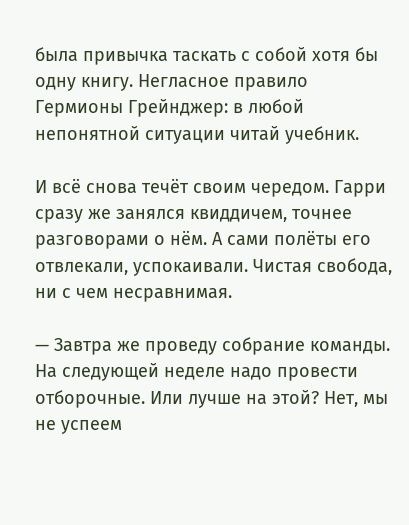была привычка таскать с собой хотя бы одну книгу. Негласное правило Гермионы Грейнджер: в любой непонятной ситуации читай учебник.

И всё снова течёт своим чередом. Гарри сразу же занялся квиддичем, точнее разговорами о нём. А сами полёты его отвлекали, успокаивали. Чистая свобода, ни с чем несравнимая.

— Завтра же проведу собрание команды. На следующей неделе надо провести отборочные. Или лучше на этой? Нет, мы не успеем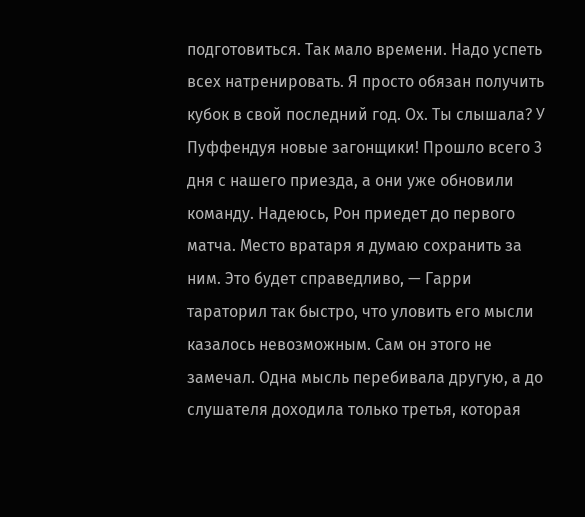подготовиться. Так мало времени. Надо успеть всех натренировать. Я просто обязан получить кубок в свой последний год. Ох. Ты слышала? У Пуффендуя новые загонщики! Прошло всего 3 дня с нашего приезда, а они уже обновили команду. Надеюсь, Рон приедет до первого матча. Место вратаря я думаю сохранить за ним. Это будет справедливо, — Гарри тараторил так быстро, что уловить его мысли казалось невозможным. Сам он этого не замечал. Одна мысль перебивала другую, а до слушателя доходила только третья, которая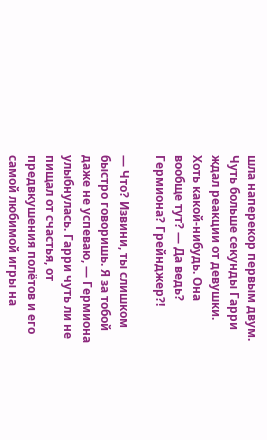шла наперекор первым двум. Чуть больше секунды Гарри ждал реакции от девушки. Хоть какой-нибудь. Она вообще тут? — Да ведь? Гермиона? Грейнджер?!

— Что? Извини, ты слишком быстро говоришь. Я за тобой даже не успеваю, — Гермиона улыбнулась. Гарри чуть ли не пищал от счастья, от предвкушения полётов и его самой любимой игры на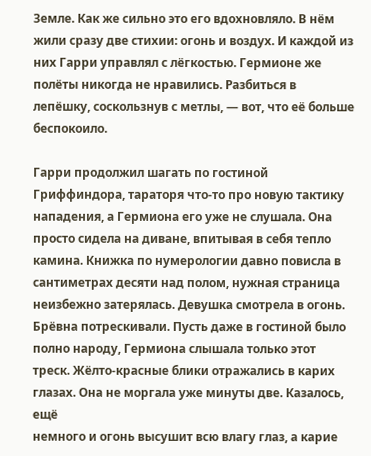Земле. Как же сильно это его вдохновляло. В нём жили сразу две стихии: огонь и воздух. И каждой из них Гарри управлял с лёгкостью. Гермионе же полёты никогда не нравились. Разбиться в лепёшку, соскользнув с метлы, — вот, что её больше беспокоило.

Гарри продолжил шагать по гостиной Гриффиндора, тараторя что-то про новую тактику нападения, а Гермиона его уже не слушала. Она просто сидела на диване, впитывая в себя тепло камина. Книжка по нумерологии давно повисла в сантиметрах десяти над полом, нужная страница неизбежно затерялась. Девушка смотрела в огонь. Брёвна потрескивали. Пусть даже в гостиной было полно народу, Гермиона слышала только этот треск. Жёлто-красные блики отражались в карих глазах. Она не моргала уже минуты две. Казалось, ещё
немного и огонь высушит всю влагу глаз, а карие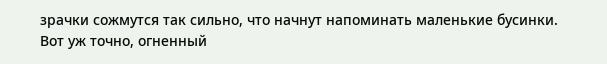зрачки сожмутся так сильно, что начнут напоминать маленькие бусинки. Вот уж точно, огненный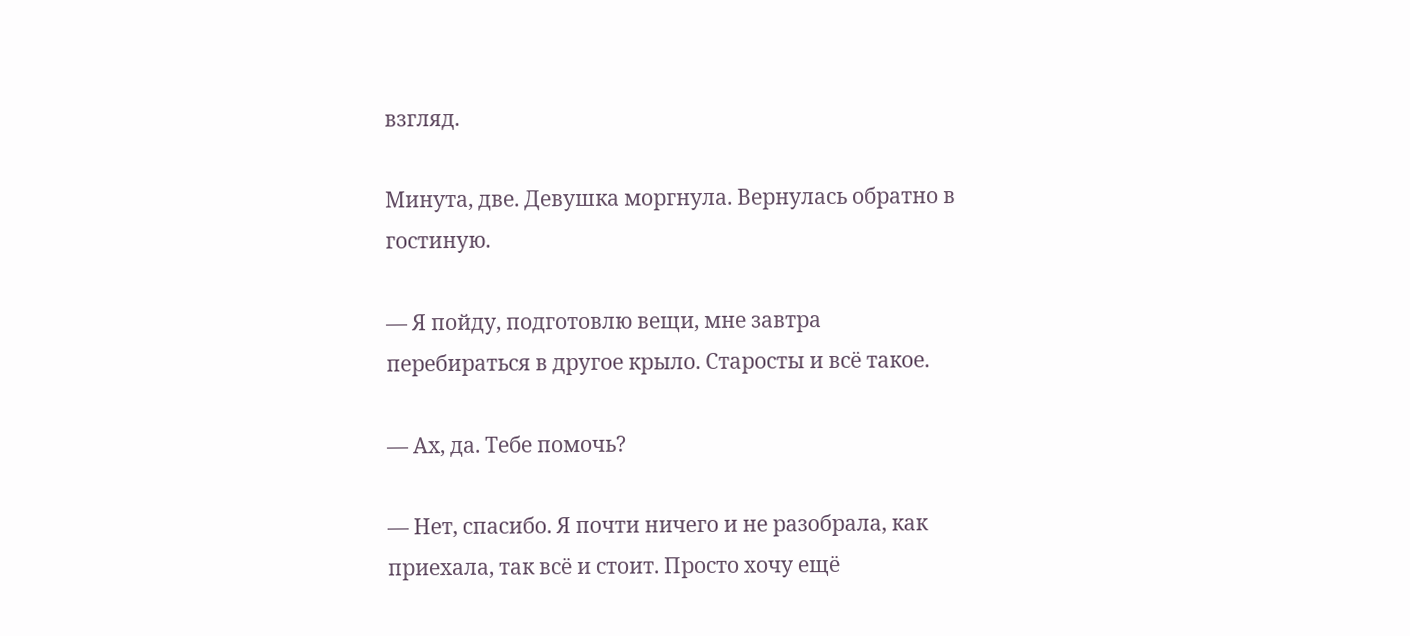взгляд.

Минута, две. Девушка моргнула. Вернулась обратно в гостиную.

— Я пойду, подготовлю вещи, мне завтра перебираться в другое крыло. Старосты и всё такое.

— Ах, да. Тебе помочь?

— Нет, спасибо. Я почти ничего и не разобрала, как приехала, так всё и стоит. Просто хочу ещё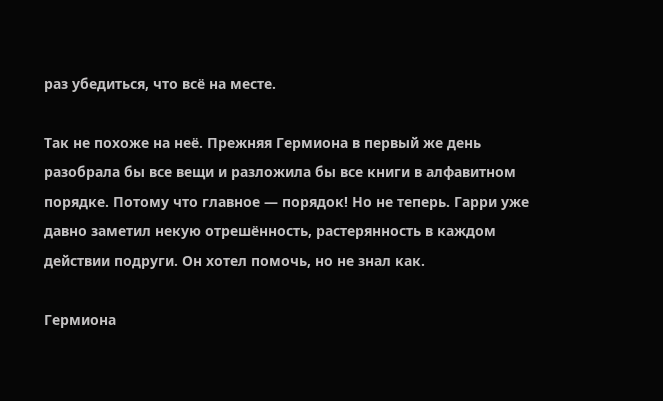раз убедиться, что всё на месте.

Так не похоже на неё. Прежняя Гермиона в первый же день разобрала бы все вещи и разложила бы все книги в алфавитном порядке. Потому что главное — порядок! Но не теперь. Гарри уже давно заметил некую отрешённость, растерянность в каждом действии подруги. Он хотел помочь, но не знал как.

Гермиона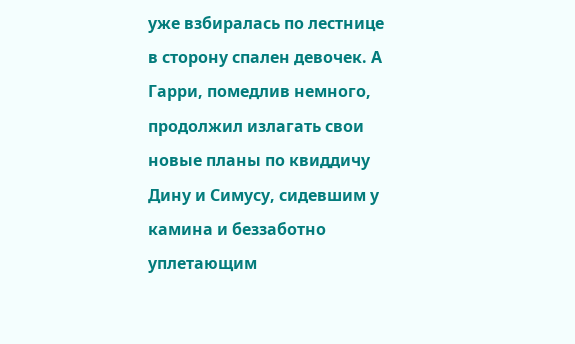уже взбиралась по лестнице в сторону спален девочек. А Гарри, помедлив немного, продолжил излагать свои новые планы по квиддичу Дину и Симусу, сидевшим у камина и беззаботно уплетающим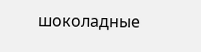шоколадные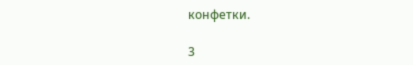конфетки.

3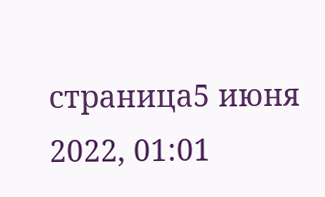страница5 июня 2022, 01:01